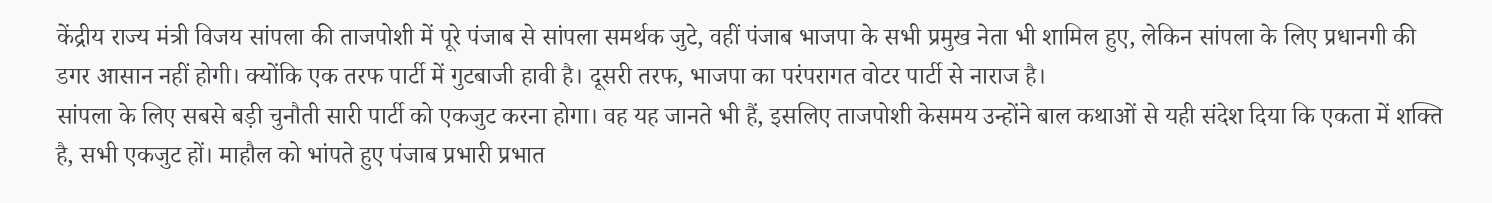केंद्रीय राज्य मंत्री विजय सांपला की ताजपोशी में पूरे पंजाब से सांपला समर्थक जुटे, वहीं पंजाब भाजपा के सभी प्रमुख नेता भी शामिल हुए, लेकिन सांपला के लिए प्रधानगी की डगर आसान नहीं होगी। क्योंकि एक तरफ पार्टी में गुटबाजी हावी है। दूसरी तरफ, भाजपा का परंपरागत वोटर पार्टी से नाराज है।
सांपला के लिए सबसे बड़ी चुनौती सारी पार्टी को एकजुट करना होगा। वह यह जानते भी हैं, इसलिए ताजपोशी केसमय उन्होंने बाल कथाओं से यही संदेश दिया कि एकता में शक्ति है, सभी एकजुट हों। माहौल को भांपते हुए पंजाब प्रभारी प्रभात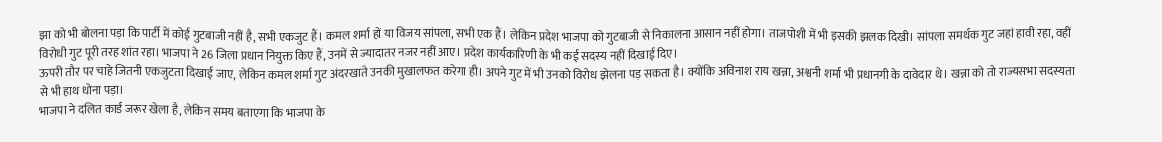झा को भी बोलना पड़ा कि पार्टी में कोई गुटबाजी नहीं है, सभी एकजुट हैं। कमल शर्मा हों या विजय सांपला, सभी एक हैं। लेकिन प्रदेश भाजपा को गुटबाजी से निकालना आसान नहीं होगा। ताजपोशी में भी इसकी झलक दिखी। सांपला समर्थक गुट जहां हावी रहा, वहीं विरोधी गुट पूरी तरह शांत रहा। भाजपा ने 26 जिला प्रधान नियुक्त किए हैं, उनमें से ज्यादातर नजर नहीं आए। प्रदेश कार्यकारिणी के भी कई सदस्य नहीं दिखाई दिए।
ऊपरी तौर पर चाहे जितनी एकजुटता दिखाई जाए, लेकिन कमल शर्मा गुट अंदरखाते उनकी मुखालफत करेगा ही। अपने गुट में भी उनको विरोध झेलना पड़ सकता है। क्योंकि अविनाश राय खन्ना, अश्वनी शर्मा भी प्रधानगी के दावेदार थे। खन्ना को तो राज्यसभा सदस्यता से भी हाथ धोना पड़ा।
भाजपा ने दलित कार्ड जरूर खेला है, लेकिन समय बताएगा कि भाजपा के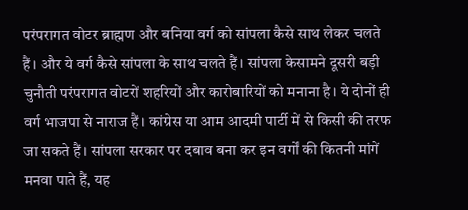परंपरागत वोटर ब्राह्मण और बनिया वर्ग को सांपला कैसे साथ लेकर चलते हैं। और ये वर्ग कैसे सांपला के साथ चलते हैं। सांपला केसामने दूसरी बड़ी चुनौती परंपरागत वोटरों शहरियों और कारोबारियों को मनाना है। ये दोनों ही वर्ग भाजपा से नाराज हैं। कांग्रेस या आम आदमी पार्टी में से किसी की तरफ जा सकते हैं। सांपला सरकार पर दबाव बना कर इन वर्गों की कितनी मांगें मनवा पाते हैं, यह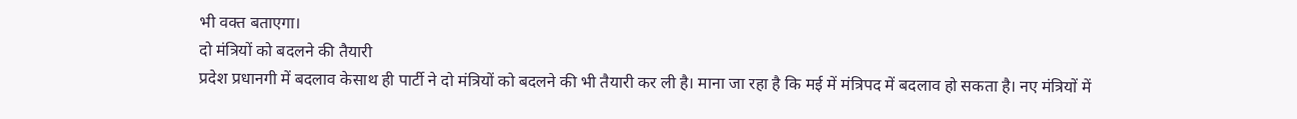भी वक्त बताएगा।
दो मंत्रियों को बदलने की तैयारी
प्रदेश प्रधानगी में बदलाव केसाथ ही पार्टी ने दो मंत्रियों को बदलने की भी तैयारी कर ली है। माना जा रहा है कि मई में मंत्रिपद में बदलाव हो सकता है। नए मंत्रियों में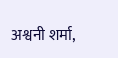अश्वनी शर्मा,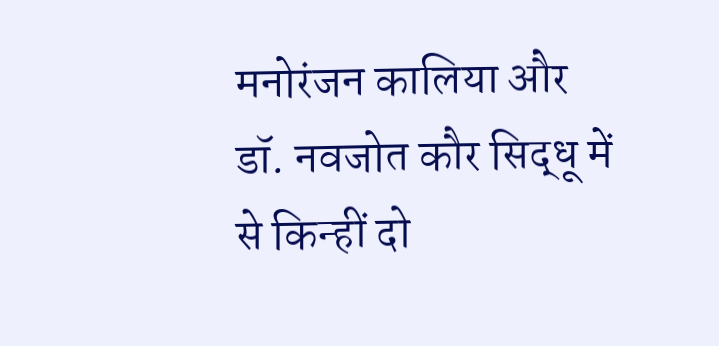मनोरंजन कालिया और डॉ. नवजोत कौर सिद्धू में से किन्हीं दो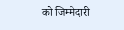को जिम्मेदारी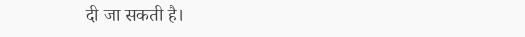दी जा सकती है।